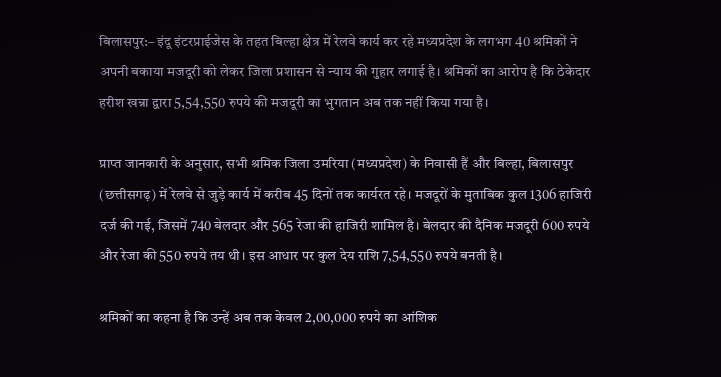बिलासपुर:– इंदू इंटरप्राईजेस के तहत बिल्हा क्षेत्र में रेलवे कार्य कर रहे मध्यप्रदेश के लगभग 40 श्रमिकों ने अपनी बकाया मजदूरी को लेकर जिला प्रशासन से न्याय की गुहार लगाई है। श्रमिकों का आरोप है कि ठेकेदार हरीश खन्ना द्वारा 5,54,550 रुपये की मजदूरी का भुगतान अब तक नहीं किया गया है।

प्राप्त जानकारी के अनुसार, सभी श्रमिक जिला उमरिया (मध्यप्रदेश) के निवासी हैं और बिल्हा, बिलासपुर (छत्तीसगढ़) में रेलवे से जुड़े कार्य में करीब 45 दिनों तक कार्यरत रहे। मजदूरों के मुताबिक कुल 1306 हाजिरी दर्ज की गई, जिसमें 740 बेलदार और 565 रेजा की हाजिरी शामिल है। बेलदार की दैनिक मजदूरी 600 रुपये और रेजा की 550 रुपये तय थी। इस आधार पर कुल देय राशि 7,54,550 रुपये बनती है।

श्रमिकों का कहना है कि उन्हें अब तक केवल 2,00,000 रुपये का आंशिक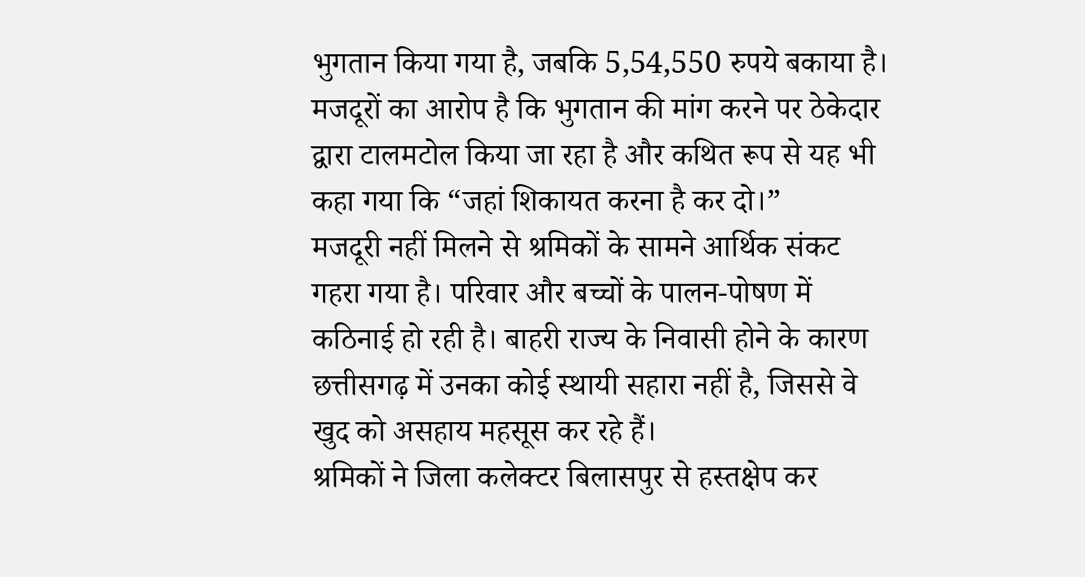भुगतान किया गया है, जबकि 5,54,550 रुपये बकाया है। मजदूरों का आरोप है कि भुगतान की मांग करने पर ठेकेदार द्वारा टालमटोल किया जा रहा है और कथित रूप से यह भी कहा गया कि “जहां शिकायत करना है कर दो।”
मजदूरी नहीं मिलने से श्रमिकों के सामने आर्थिक संकट गहरा गया है। परिवार और बच्चों के पालन-पोषण में कठिनाई हो रही है। बाहरी राज्य के निवासी होने के कारण छत्तीसगढ़ में उनका कोई स्थायी सहारा नहीं है, जिससे वे खुद को असहाय महसूस कर रहे हैं।
श्रमिकों ने जिला कलेक्टर बिलासपुर से हस्तक्षेप कर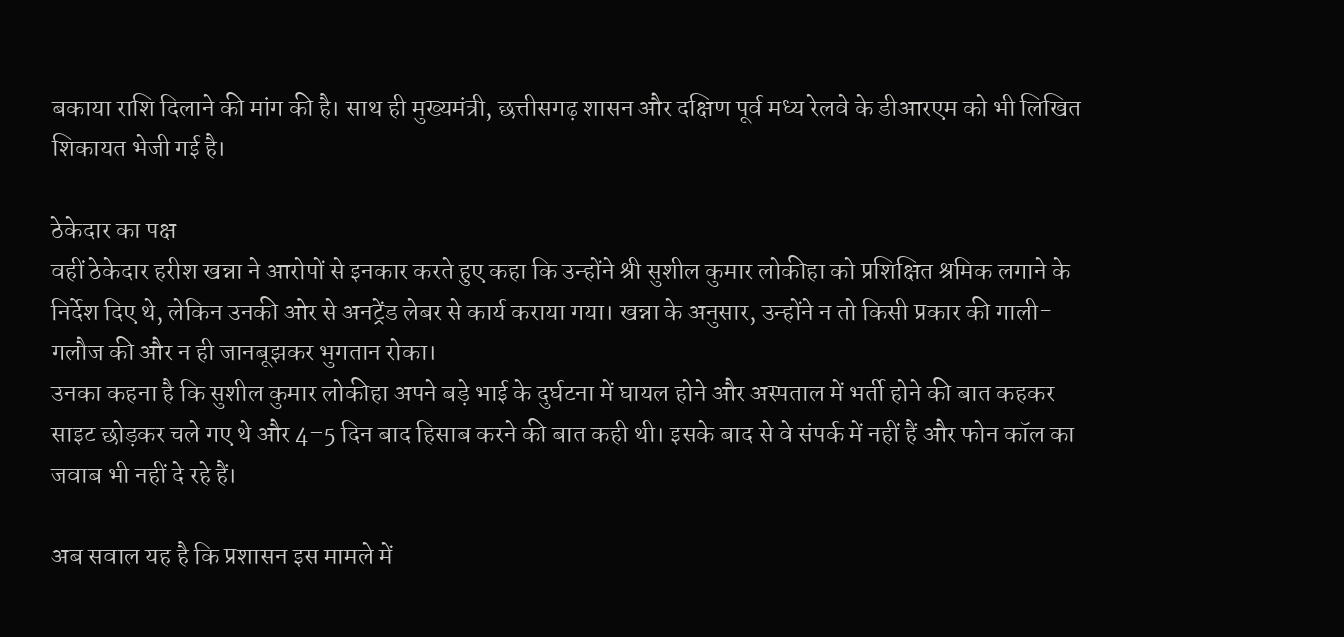बकाया राशि दिलाने की मांग की है। साथ ही मुख्यमंत्री, छत्तीसगढ़ शासन और दक्षिण पूर्व मध्य रेलवे के डीआरएम को भी लिखित शिकायत भेजी गई है।

ठेकेदार का पक्ष
वहीं ठेकेदार हरीश खन्ना ने आरोपों से इनकार करते हुए कहा कि उन्होंने श्री सुशील कुमार लोकीहा को प्रशिक्षित श्रमिक लगाने के निर्देश दिए थे, लेकिन उनकी ओर से अनट्रेंड लेबर से कार्य कराया गया। खन्ना के अनुसार, उन्होंने न तो किसी प्रकार की गाली-गलौज की और न ही जानबूझकर भुगतान रोका।
उनका कहना है कि सुशील कुमार लोकीहा अपने बड़े भाई के दुर्घटना में घायल होने और अस्पताल में भर्ती होने की बात कहकर साइट छोड़कर चले गए थे और 4–5 दिन बाद हिसाब करने की बात कही थी। इसके बाद से वे संपर्क में नहीं हैं और फोन कॉल का जवाब भी नहीं दे रहे हैं।

अब सवाल यह है कि प्रशासन इस मामले में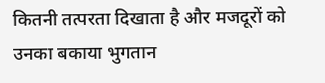कितनी तत्परता दिखाता है और मजदूरों को उनका बकाया भुगतान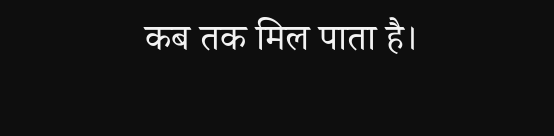कब तक मिल पाता है।